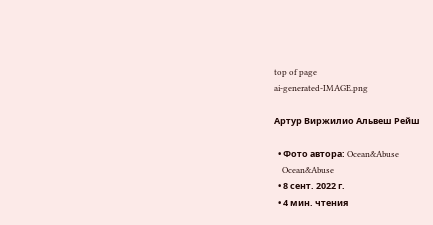top of page
ai-generated-IMAGE.png

Артур Виржилио Альвеш Рейш

  • Фото автора: Ocean&Abuse
    Ocean&Abuse
  • 8 сент. 2022 г.
  • 4 мин. чтения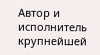Автор и исполнитель крупнейшей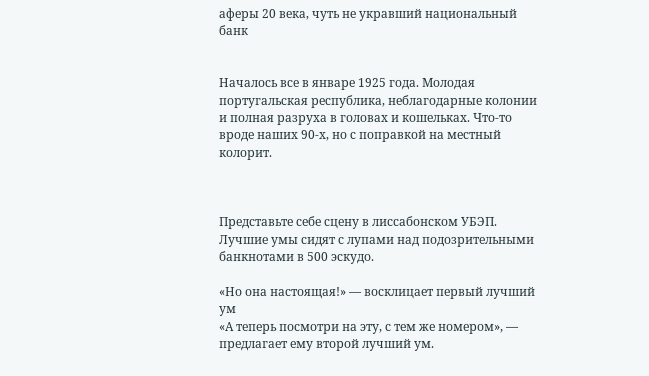аферы 20 века, чуть не укравший национальный банк


Началось все в январе 1925 года. Молодая португальская республика, неблагодарные колонии и полная разруха в головах и кошельках. Что-то вроде наших 90-х, но с поправкой на местный колорит.



Представьте себе сцену в лиссабонском УБЭП. Лучшие умы сидят с лупами над подозрительными банкнотами в 500 эскудо.

«Но она настоящая!» — восклицает первый лучший ум
«А теперь посмотри на эту, с тем же номером», — предлагает ему второй лучший ум.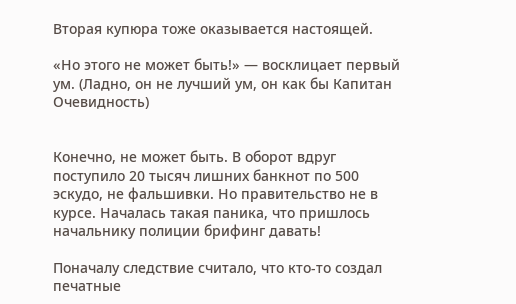Вторая купюра тоже оказывается настоящей.

«Но этого не может быть!» — восклицает первый ум. (Ладно, он не лучший ум, он как бы Капитан Очевидность)


Конечно, не может быть. В оборот вдруг поступило 20 тысяч лишних банкнот по 500 эскудо, не фальшивки. Но правительство не в курсе. Началась такая паника, что пришлось начальнику полиции брифинг давать!

Поначалу следствие считало, что кто-то создал печатные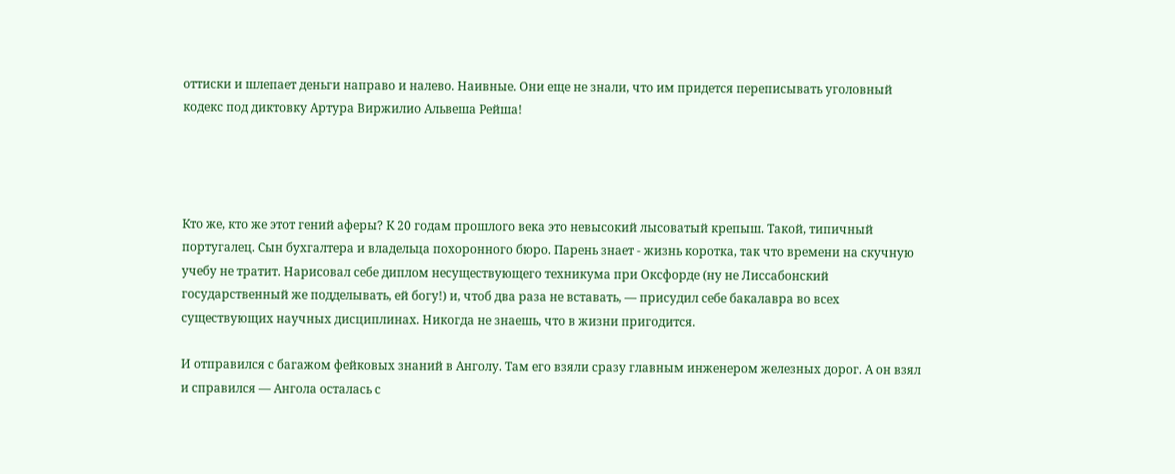оттиски и шлепает деньги направо и налево. Наивные. Они еще не знали, что им придется переписывать уголовный кодекс под диктовку Артура Виржилио Альвеша Рейша!




Кто же, кто же этот гений аферы? К 20 годам прошлого века это невысокий лысоватый крепыш. Такой, типичный португалец. Сын бухгалтера и владельца похоронного бюро. Парень знает - жизнь коротка, так что времени на скучную учебу не тратит. Нарисовал себе диплом несуществующего техникума при Оксфорде (ну не Лиссабонский государственный же подделывать, ей богу!) и, чтоб два раза не вставать, — присудил себе бакалавра во всех существующих научных дисциплинах. Никогда не знаешь, что в жизни пригодится.

И отправился с багажом фейковых знаний в Анголу. Там его взяли сразу главным инженером железных дорог. А он взял и справился — Ангола осталась с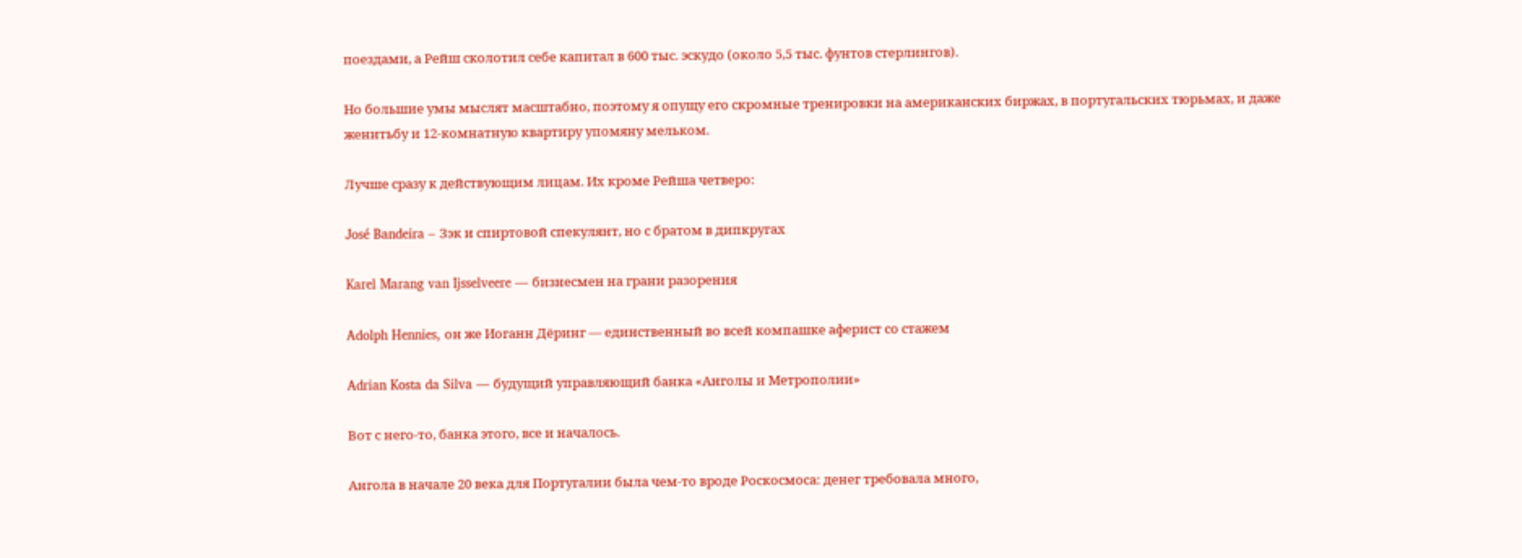поездами, а Рейш сколотил себе капитал в 600 тыс. эскудо (около 5,5 тыс. фунтов стерлингов).

Но большие умы мыслят масштабно, поэтому я опущу его скромные тренировки на американских биржах, в португальских тюрьмах, и даже женитьбу и 12-комнатную квартиру упомяну мельком.

Лучше сразу к действующим лицам. Их кроме Рейша четверо:

José Bandeira – Зэк и спиртовой спекулянт, но с братом в дипкругах

Karel Marang van Ijsselveere — бизнесмен на грани разорения

Adolph Hennies, он же Иоганн Дёринг — единственный во всей компашке аферист со стажем

Adrian Kosta da Silva — будущий управляющий банка «Анголы и Метрополии»

Вот с него-то, банка этого, все и началось.

Ангола в начале 20 века для Португалии была чем-то вроде Роскосмоса: денег требовала много,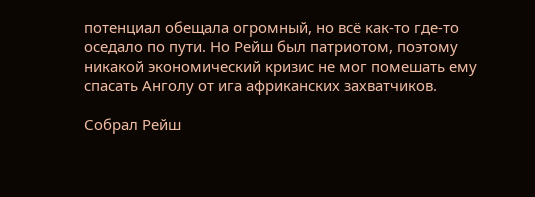потенциал обещала огромный, но всё как-то где-то оседало по пути. Но Рейш был патриотом, поэтому никакой экономический кризис не мог помешать ему спасать Анголу от ига африканских захватчиков.

Собрал Рейш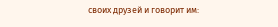своих друзей и говорит им: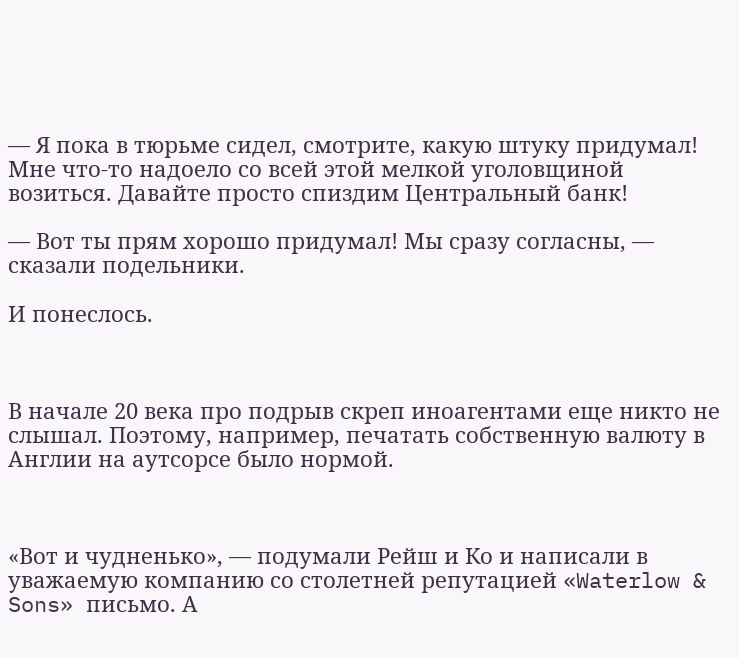— Я пока в тюрьме сидел, смотрите, какую штуку придумал! Мне что-то надоело со всей этой мелкой уголовщиной возиться. Давайте просто спиздим Центральный банк!

— Вот ты прям хорошо придумал! Мы сразу согласны, — сказали подельники.

И понеслось.



В начале 20 века про подрыв скреп иноагентами еще никто не слышал. Поэтому, например, печатать собственную валюту в Англии на аутсорсе было нормой.



«Вот и чудненько», — подумали Рейш и Ко и написали в уважаемую компанию со столетней репутацией «Waterlow & Sons» письмо. А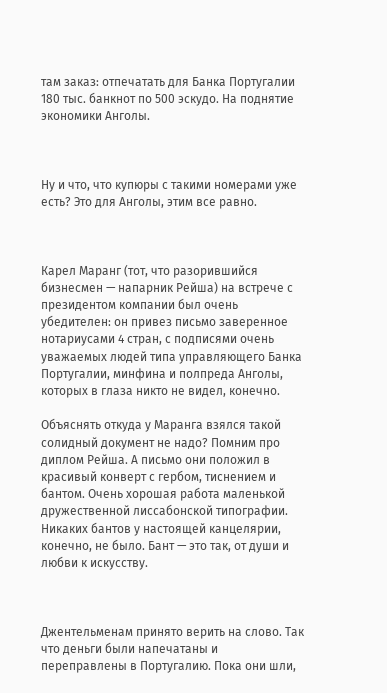там заказ: отпечатать для Банка Португалии 180 тыс. банкнот по 500 эскудо. На поднятие экономики Анголы.



Ну и что, что купюры с такими номерами уже есть? Это для Анголы, этим все равно.



Карел Маранг (тот, что разорившийся бизнесмен — напарник Рейша) на встрече с президентом компании был очень убедителен: он привез письмо заверенное нотариусами 4 стран, с подписями очень уважаемых людей типа управляющего Банка Португалии, минфина и полпреда Анголы, которых в глаза никто не видел, конечно.

Объяснять откуда у Маранга взялся такой солидный документ не надо? Помним про диплом Рейша. А письмо они положил в красивый конверт с гербом, тиснением и бантом. Очень хорошая работа маленькой дружественной лиссабонской типографии. Никаких бантов у настоящей канцелярии, конечно, не было. Бант — это так, от души и любви к искусству.



Джентельменам принято верить на слово. Так что деньги были напечатаны и переправлены в Португалию. Пока они шли,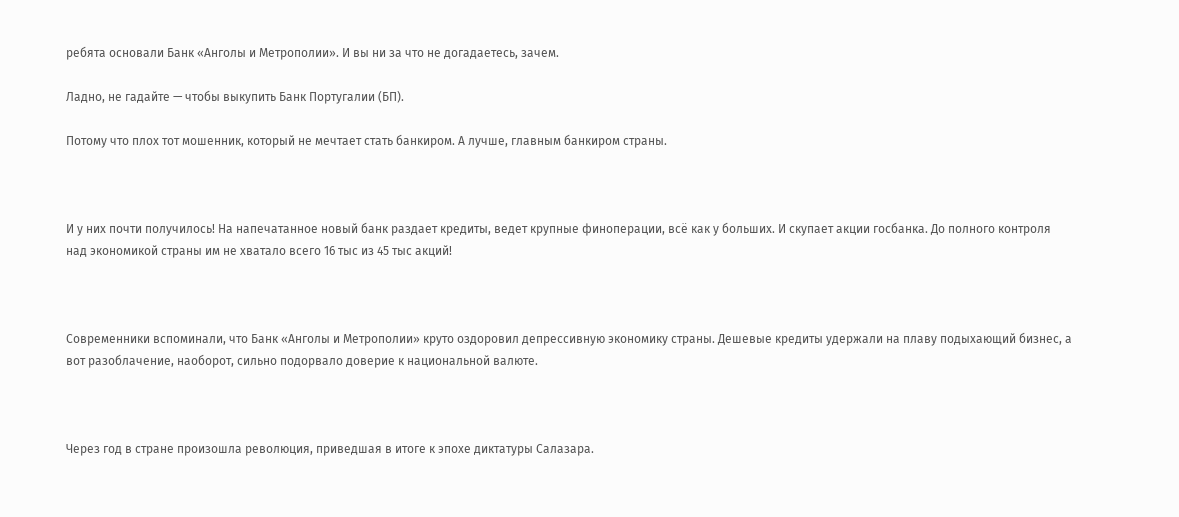ребята основали Банк «Анголы и Метрополии». И вы ни за что не догадаетесь, зачем.

Ладно, не гадайте — чтобы выкупить Банк Португалии (БП).

Потому что плох тот мошенник, который не мечтает стать банкиром. А лучше, главным банкиром страны.



И у них почти получилось! На напечатанное новый банк раздает кредиты, ведет крупные финоперации, всё как у больших. И скупает акции госбанка. До полного контроля над экономикой страны им не хватало всего 16 тыс из 45 тыс акций!



Современники вспоминали, что Банк «Анголы и Метрополии» круто оздоровил депрессивную экономику страны. Дешевые кредиты удержали на плаву подыхающий бизнес, а вот разоблачение, наоборот, сильно подорвало доверие к национальной валюте.



Через год в стране произошла революция, приведшая в итоге к эпохе диктатуры Салазара.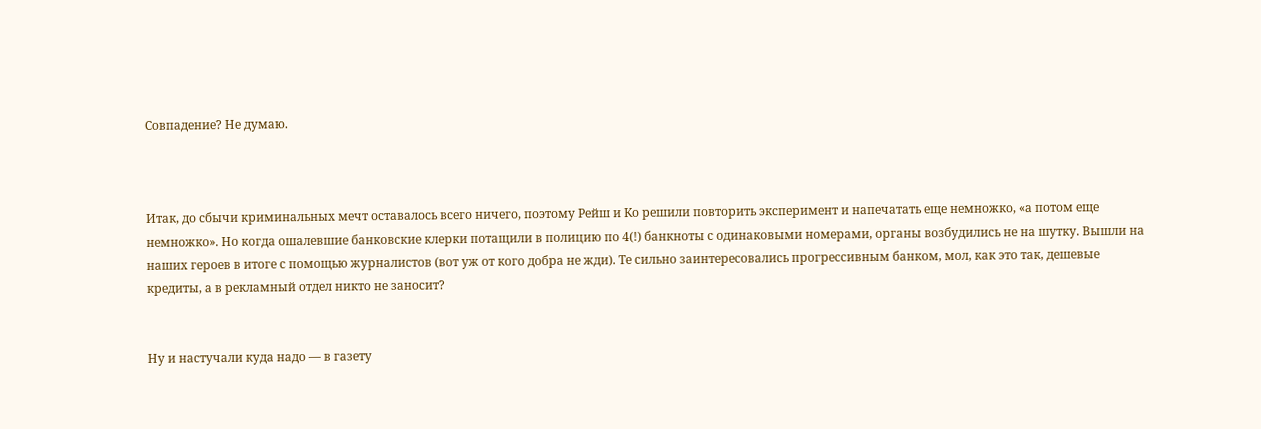Совпадение? Не думаю.



Итак, до сбычи криминальных мечт оставалось всего ничего, поэтому Рейш и Ко решили повторить эксперимент и напечатать еще немножко, «а потом еще немножко». Но когда ошалевшие банковские клерки потащили в полицию по 4(!) банкноты с одинаковыми номерами, органы возбудились не на шутку. Вышли на наших героев в итоге с помощью журналистов (вот уж от кого добра не жди). Те сильно заинтересовались прогрессивным банком, мол, как это так, дешевые кредиты, а в рекламный отдел никто не заносит?


Ну и настучали куда надо — в газету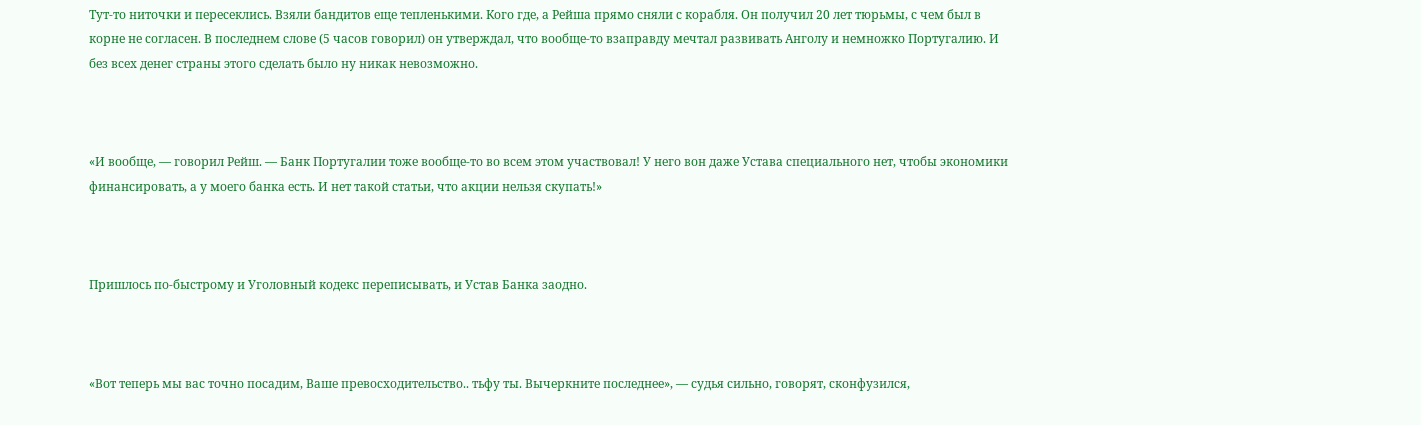Тут-то ниточки и пересеклись. Взяли бандитов еще тепленькими. Кого где, а Рейша прямо сняли с корабля. Он получил 20 лет тюрьмы, с чем был в корне не согласен. В последнем слове (5 часов говорил) он утверждал, что вообще-то взаправду мечтал развивать Анголу и немножко Португалию. И без всех денег страны этого сделать было ну никак невозможно.



«И вообще, — говорил Рейш. — Банк Португалии тоже вообще-то во всем этом участвовал! У него вон даже Устава специального нет, чтобы экономики финансировать, а у моего банка есть. И нет такой статьи, что акции нельзя скупать!»



Пришлось по-быстрому и Уголовный кодекс переписывать, и Устав Банка заодно.



«Вот теперь мы вас точно посадим, Ваше превосходительство.. тьфу ты. Вычеркните последнее», — судья сильно, говорят, сконфузился,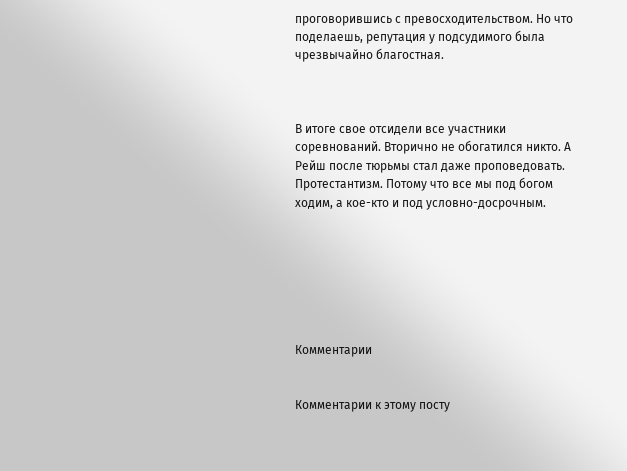проговорившись с превосходительством. Но что поделаешь, репутация у подсудимого была чрезвычайно благостная.



В итоге свое отсидели все участники соревнований. Вторично не обогатился никто. А Рейш после тюрьмы стал даже проповедовать. Протестантизм. Потому что все мы под богом ходим, а кое-кто и под условно-досрочным.







Комментарии


Комментарии к этому посту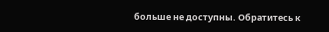больше не доступны. Обратитесь к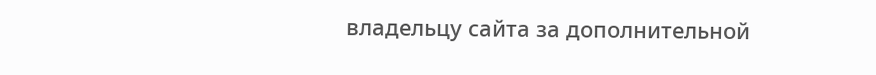владельцу сайта за дополнительной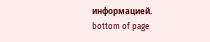информацией.
bottom of page